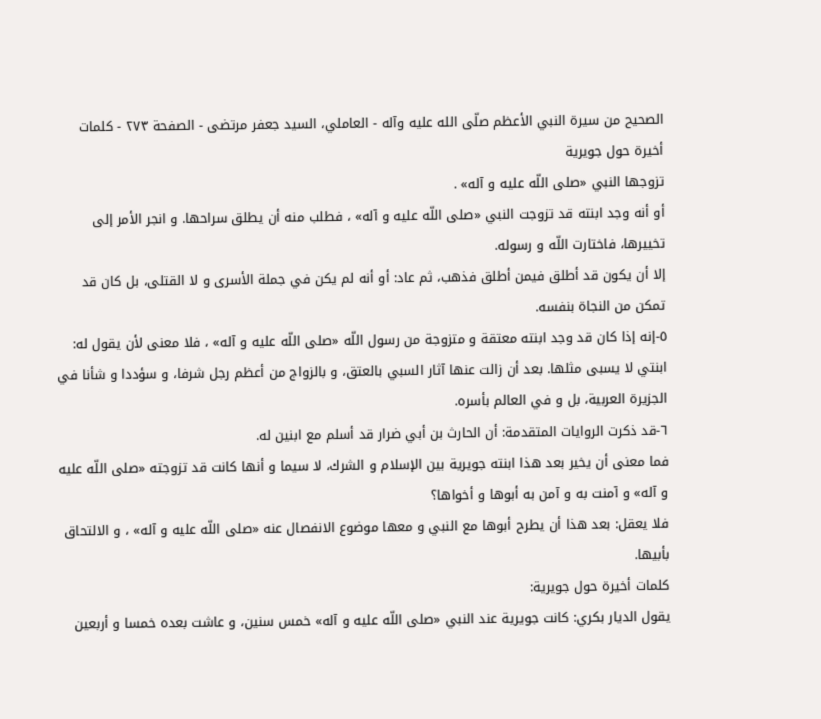الصحيح من سيرة النبي الأعظم صلّى الله عليه وآله - العاملي، السيد جعفر مرتضى - الصفحة ٢٧٣ - كلمات أخيرة حول جويرية
تزوجها النبي «صلى اللّه عليه و آله» .
أو أنه وجد ابنته قد تزوجت النبي «صلى اللّه عليه و آله» ، فطلب منه أن يطلق سراحها. و انجر الأمر إلى تخييرها، فاختارت اللّه و رسوله.
إلا أن يكون قد أطلق فيمن أطلق فذهب، ثم عاد: أو أنه لم يكن في جملة الأسرى و لا القتلى، بل كان قد تمكن من النجاة بنفسه.
٥-إنه إذا كان قد وجد ابنته معتقة و متزوجة من رسول اللّه «صلى اللّه عليه و آله» ، فلا معنى لأن يقول له: ابنتي لا يسبى مثلها. بعد أن زالت عنها آثار السبي بالعتق، و بالزواج من أعظم رجل شرفا، و سؤددا و شأنا في الجزيرة العربية، بل و في العالم بأسره.
٦-قد ذكرت الروايات المتقدمة: أن الحارث بن أبي ضرار قد أسلم مع ابنين له.
فما معنى أن يخير بعد هذا ابنته جويرية بين الإسلام و الشرك، لا سيما و أنها كانت قد تزوجته «صلى اللّه عليه و آله» و آمنت به و آمن به أبوها و أخواها؟
فلا يعقل: بعد هذا أن يطرح أبوها مع النبي و معها موضوع الانفصال عنه «صلى اللّه عليه و آله» ، و الالتحاق بأبيها.
كلمات أخيرة حول جويرية:
يقول الديار بكري: كانت جويرية عند النبي «صلى اللّه عليه و آله» خمس سنين، و عاشت بعده خمسا و أربعين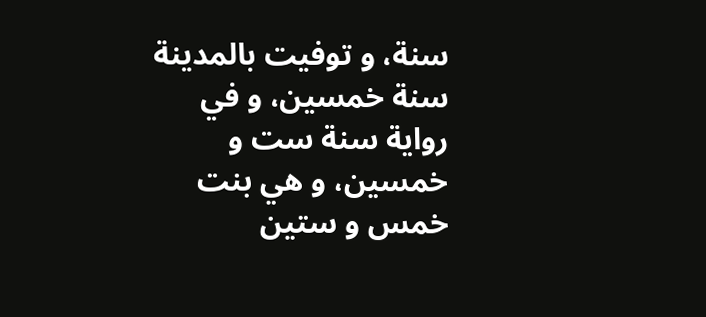سنة، و توفيت بالمدينة سنة خمسين، و في رواية سنة ست و خمسين، و هي بنت خمس و ستين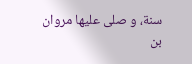سنة، و صلى عليها مروان بن